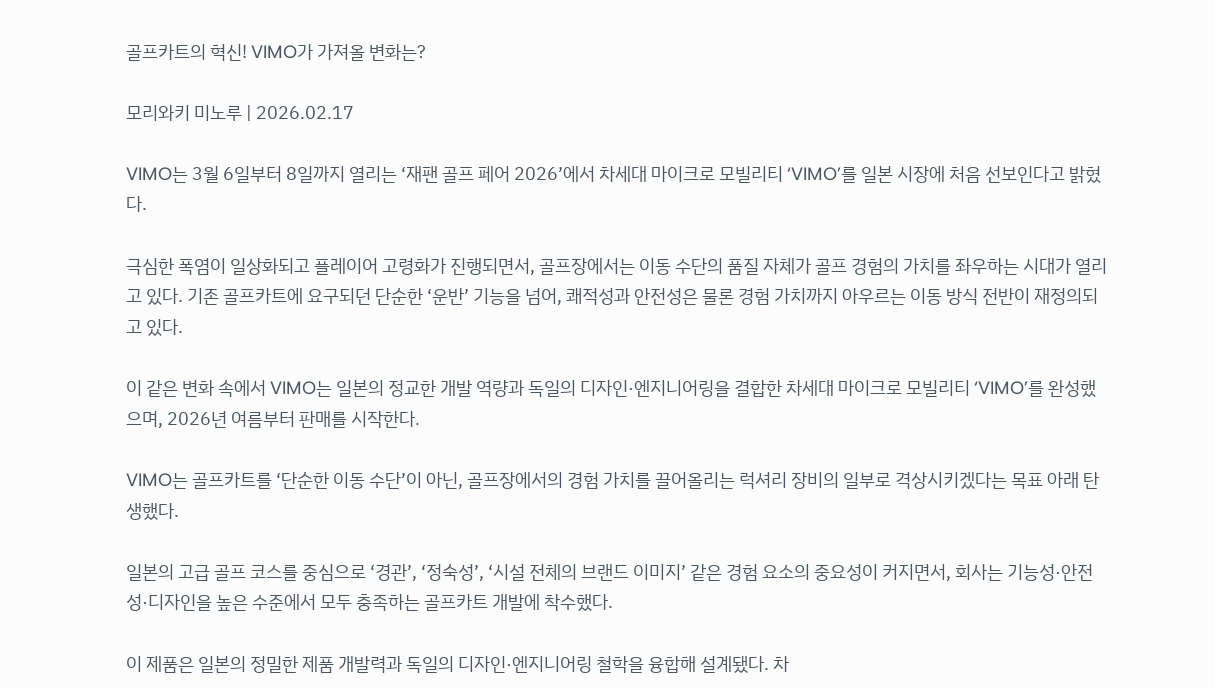골프카트의 혁신! VIMO가 가져올 변화는?

모리와키 미노루 | 2026.02.17

VIMO는 3월 6일부터 8일까지 열리는 ‘재팬 골프 페어 2026’에서 차세대 마이크로 모빌리티 ‘VIMO’를 일본 시장에 처음 선보인다고 밝혔다.

극심한 폭염이 일상화되고 플레이어 고령화가 진행되면서, 골프장에서는 이동 수단의 품질 자체가 골프 경험의 가치를 좌우하는 시대가 열리고 있다. 기존 골프카트에 요구되던 단순한 ‘운반’ 기능을 넘어, 쾌적성과 안전성은 물론 경험 가치까지 아우르는 이동 방식 전반이 재정의되고 있다.

이 같은 변화 속에서 VIMO는 일본의 정교한 개발 역량과 독일의 디자인·엔지니어링을 결합한 차세대 마이크로 모빌리티 ‘VIMO’를 완성했으며, 2026년 여름부터 판매를 시작한다.

VIMO는 골프카트를 ‘단순한 이동 수단’이 아닌, 골프장에서의 경험 가치를 끌어올리는 럭셔리 장비의 일부로 격상시키겠다는 목표 아래 탄생했다.

일본의 고급 골프 코스를 중심으로 ‘경관’, ‘정숙성’, ‘시설 전체의 브랜드 이미지’ 같은 경험 요소의 중요성이 커지면서, 회사는 기능성·안전성·디자인을 높은 수준에서 모두 충족하는 골프카트 개발에 착수했다.

이 제품은 일본의 정밀한 제품 개발력과 독일의 디자인·엔지니어링 철학을 융합해 설계됐다. 차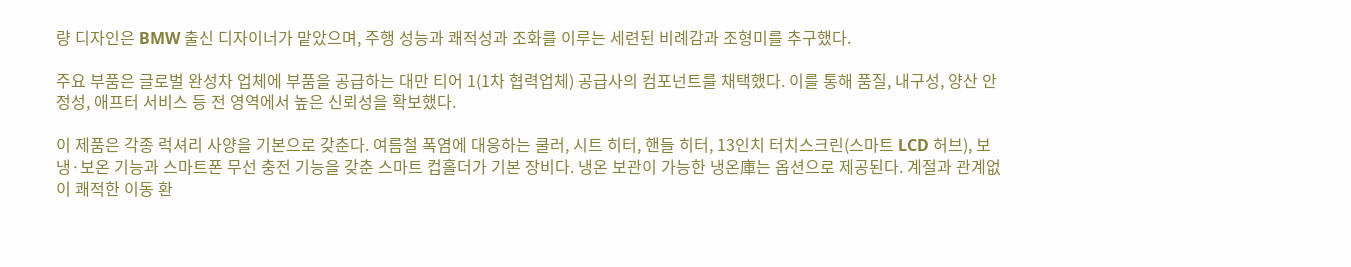량 디자인은 BMW 출신 디자이너가 맡았으며, 주행 성능과 쾌적성과 조화를 이루는 세련된 비례감과 조형미를 추구했다.

주요 부품은 글로벌 완성차 업체에 부품을 공급하는 대만 티어 1(1차 협력업체) 공급사의 컴포넌트를 채택했다. 이를 통해 품질, 내구성, 양산 안정성, 애프터 서비스 등 전 영역에서 높은 신뢰성을 확보했다.

이 제품은 각종 럭셔리 사양을 기본으로 갖춘다. 여름철 폭염에 대응하는 쿨러, 시트 히터, 핸들 히터, 13인치 터치스크린(스마트 LCD 허브), 보냉·보온 기능과 스마트폰 무선 충전 기능을 갖춘 스마트 컵홀더가 기본 장비다. 냉온 보관이 가능한 냉온庫는 옵션으로 제공된다. 계절과 관계없이 쾌적한 이동 환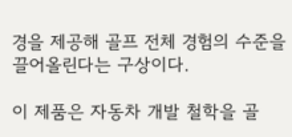경을 제공해 골프 전체 경험의 수준을 끌어올린다는 구상이다.

이 제품은 자동차 개발 철학을 골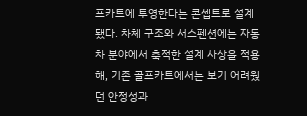프카트에 투영한다는 콘셉트로 설계됐다. 차체 구조와 서스펜션에는 자동차 분야에서 축적한 설계 사상을 적용해, 기존 골프카트에서는 보기 어려웠던 안정성과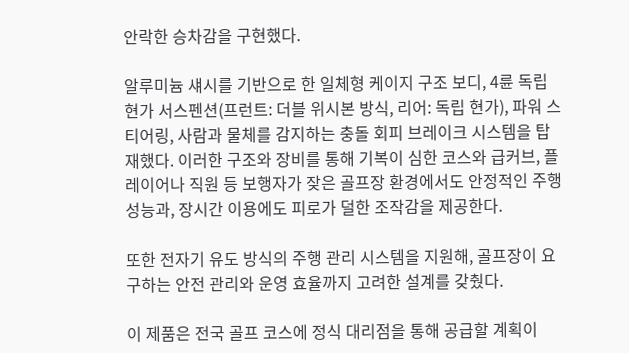안락한 승차감을 구현했다.

알루미늄 섀시를 기반으로 한 일체형 케이지 구조 보디, 4륜 독립 현가 서스펜션(프런트: 더블 위시본 방식, 리어: 독립 현가), 파워 스티어링, 사람과 물체를 감지하는 충돌 회피 브레이크 시스템을 탑재했다. 이러한 구조와 장비를 통해 기복이 심한 코스와 급커브, 플레이어나 직원 등 보행자가 잦은 골프장 환경에서도 안정적인 주행 성능과, 장시간 이용에도 피로가 덜한 조작감을 제공한다.

또한 전자기 유도 방식의 주행 관리 시스템을 지원해, 골프장이 요구하는 안전 관리와 운영 효율까지 고려한 설계를 갖췄다.

이 제품은 전국 골프 코스에 정식 대리점을 통해 공급할 계획이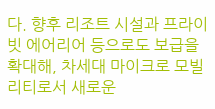다. 향후 리조트 시설과 프라이빗 에어리어 등으로도 보급을 확대해, 차세대 마이크로 모빌리티로서 새로운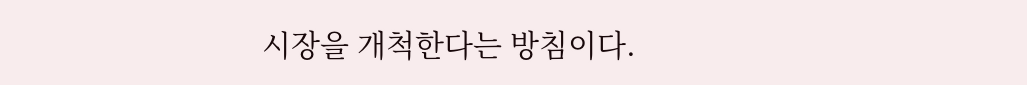시장을 개척한다는 방침이다.